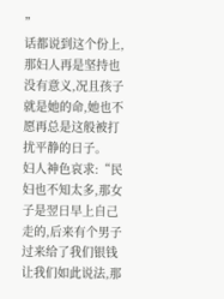”
话都说到这个份上,那妇人再是坚持也没有意义,况且孩子就是她的命,她也不愿再总是这般被打扰平静的日子。
妇人神色哀求:“民妇也不知太多,那女子是翌日早上自己走的,后来有个男子过来给了我们银钱让我们如此说法,那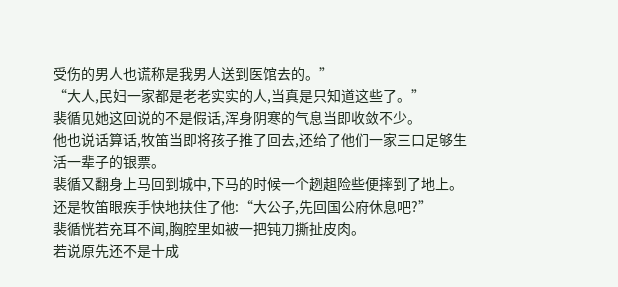受伤的男人也谎称是我男人送到医馆去的。”
“大人,民妇一家都是老老实实的人,当真是只知道这些了。”
裴循见她这回说的不是假话,浑身阴寒的气息当即收敛不少。
他也说话算话,牧笛当即将孩子推了回去,还给了他们一家三口足够生活一辈子的银票。
裴循又翻身上马回到城中,下马的时候一个趔趄险些便摔到了地上。
还是牧笛眼疾手快地扶住了他:“大公子,先回国公府休息吧?”
裴循恍若充耳不闻,胸腔里如被一把钝刀撕扯皮肉。
若说原先还不是十成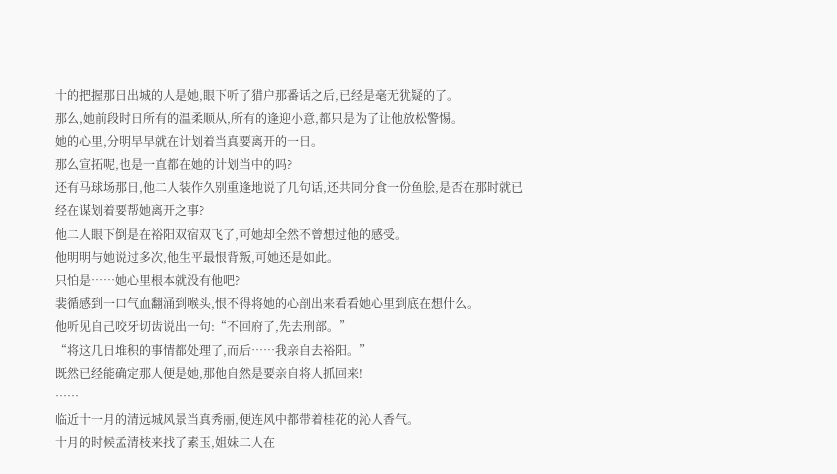十的把握那日出城的人是她,眼下听了猎户那番话之后,已经是毫无犹疑的了。
那么,她前段时日所有的温柔顺从,所有的逢迎小意,都只是为了让他放松警惕。
她的心里,分明早早就在计划着当真要离开的一日。
那么宣拓呢,也是一直都在她的计划当中的吗?
还有马球场那日,他二人装作久别重逢地说了几句话,还共同分食一份鱼脍,是否在那时就已经在谋划着要帮她离开之事?
他二人眼下倒是在裕阳双宿双飞了,可她却全然不曾想过他的感受。
他明明与她说过多次,他生平最恨背叛,可她还是如此。
只怕是……她心里根本就没有他吧?
裴循感到一口气血翻涌到喉头,恨不得将她的心剖出来看看她心里到底在想什么。
他听见自己咬牙切齿说出一句:“不回府了,先去刑部。”
“将这几日堆积的事情都处理了,而后……我亲自去裕阳。”
既然已经能确定那人便是她,那他自然是要亲自将人抓回来!
……
临近十一月的清远城风景当真秀丽,便连风中都带着桂花的沁人香气。
十月的时候孟清枝来找了素玉,姐妹二人在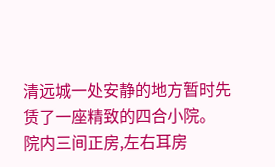清远城一处安静的地方暂时先赁了一座精致的四合小院。
院内三间正房,左右耳房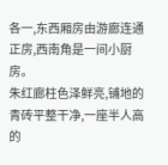各一,东西厢房由游廊连通正房,西南角是一间小厨房。
朱红廊柱色泽鲜亮,铺地的青砖平整干净,一座半人高的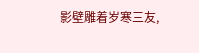影壁雕着岁寒三友,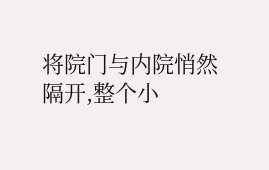将院门与内院悄然隔开,整个小